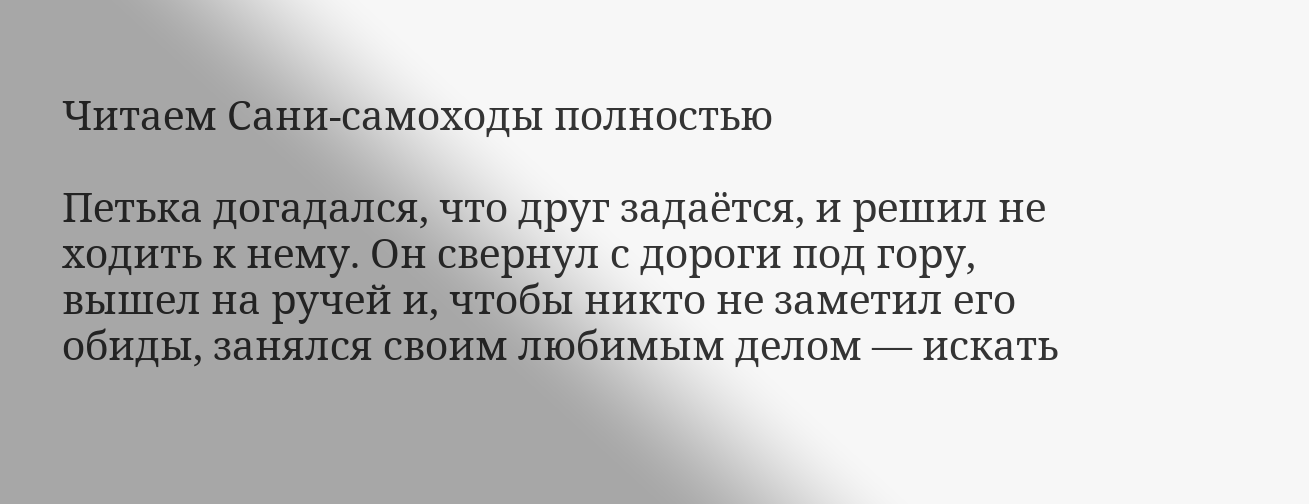Читаем Сани-самоходы полностью

Петька догадался, что друг задаётся, и решил не ходить к нему. Он свернул с дороги под гору, вышел на ручей и, чтобы никто не заметил его обиды, занялся своим любимым делом — искать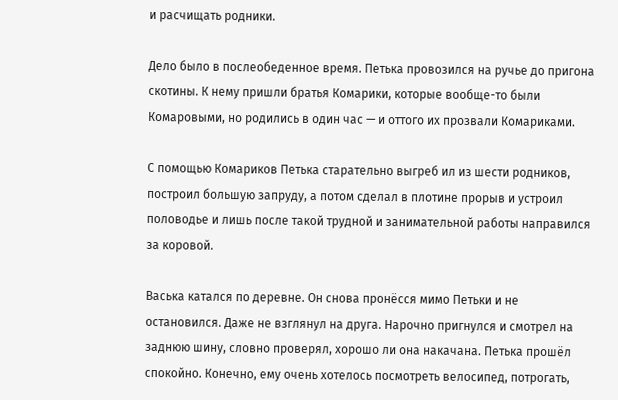и расчищать родники.

Дело было в послеобеденное время. Петька провозился на ручье до пригона скотины. К нему пришли братья Комарики, которые вообще-то были Комаровыми, но родились в один час — и оттого их прозвали Комариками.

С помощью Комариков Петька старательно выгреб ил из шести родников, построил большую запруду, а потом сделал в плотине прорыв и устроил половодье и лишь после такой трудной и занимательной работы направился за коровой.

Васька катался по деревне. Он снова пронёсся мимо Петьки и не остановился. Даже не взглянул на друга. Нарочно пригнулся и смотрел на заднюю шину, словно проверял, хорошо ли она накачана. Петька прошёл спокойно. Конечно, ему очень хотелось посмотреть велосипед, потрогать,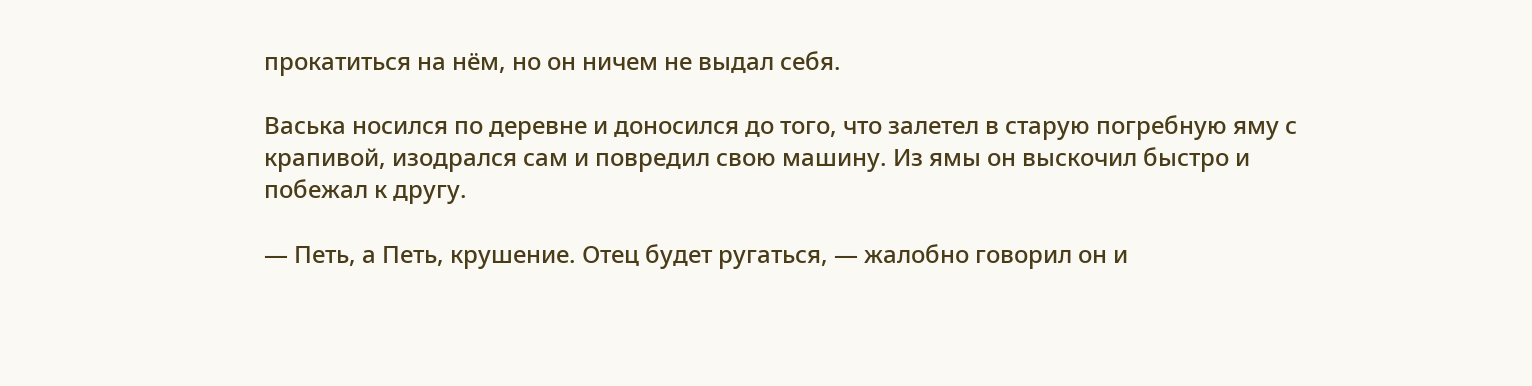прокатиться на нём, но он ничем не выдал себя.

Васька носился по деревне и доносился до того, что залетел в старую погребную яму с крапивой, изодрался сам и повредил свою машину. Из ямы он выскочил быстро и побежал к другу.

— Петь, а Петь, крушение. Отец будет ругаться, — жалобно говорил он и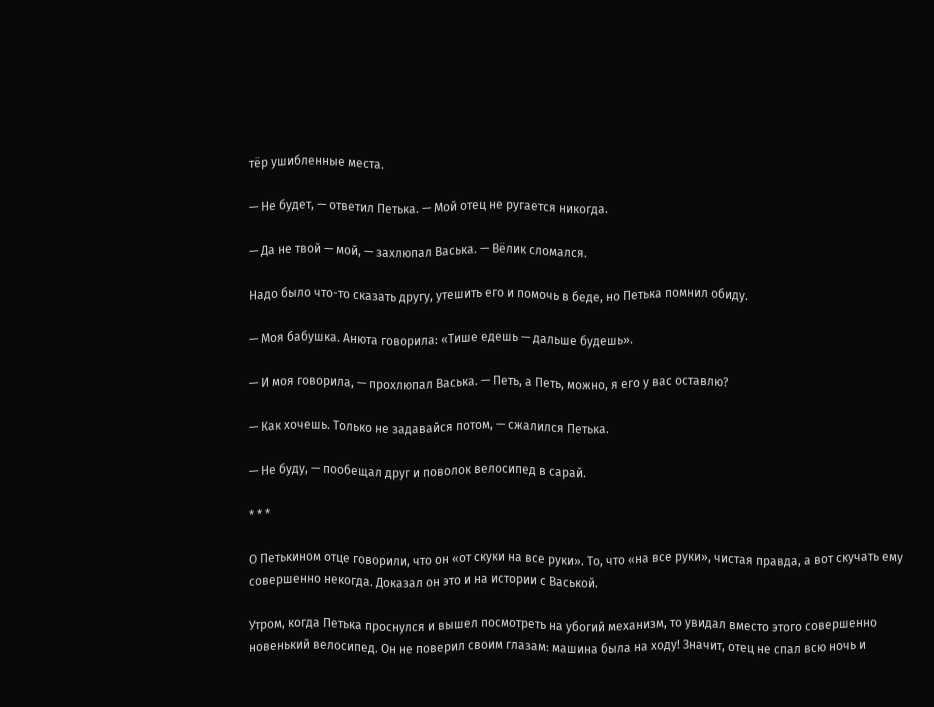тёр ушибленные места.

— Не будет, — ответил Петька. — Мой отец не ругается никогда.

— Да не твой — мой, — захлюпал Васька. — Вёлик сломался.

Надо было что-то сказать другу, утешить его и помочь в беде, но Петька помнил обиду.

— Моя бабушка. Анюта говорила: «Тише едешь — дальше будешь».

— И моя говорила, — прохлюпал Васька. — Петь, а Петь, можно, я его у вас оставлю?

— Как хочешь. Только не задавайся потом, — сжалился Петька.

— Не буду, — пообещал друг и поволок велосипед в сарай.

* * *

О Петькином отце говорили, что он «от скуки на все руки». То, что «на все руки», чистая правда, а вот скучать ему совершенно некогда. Доказал он это и на истории с Васькой.

Утром, когда Петька проснулся и вышел посмотреть на убогий механизм, то увидал вместо этого совершенно новенький велосипед. Он не поверил своим глазам: машина была на ходу! Значит, отец не спал всю ночь и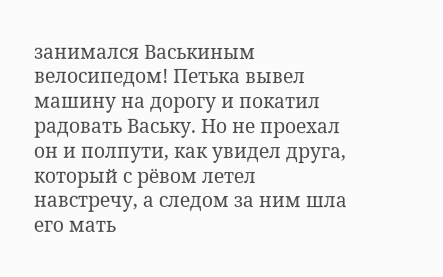занимался Васькиным велосипедом! Петька вывел машину на дорогу и покатил радовать Ваську. Но не проехал он и полпути, как увидел друга, который с рёвом летел навстречу, а следом за ним шла его мать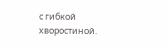с гибкой хворостиной.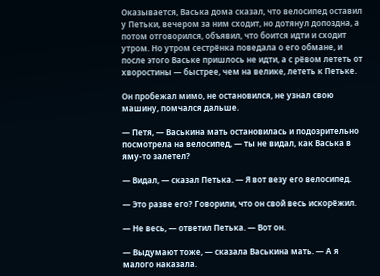Оказывается, Васька дома сказал, что велосипед оставил у Петьки, вечером за ним сходит, но дотянул допоздна, а потом отговорился, объявил, что боится идти и сходит утром. Но утром сестрёнка поведала о его обмане, и после этого Ваське пришлось не идти, а с рёвом лететь от хворостины — быстрее, чем на велике, лететь к Петьке.

Он пробежал мимо, не остановился, не узнал свою машину, помчался дальше.

— Петя, — Васькина мать остановилась и подозрительно посмотрела на велосипед, — ты не видал, как Васька в яму-то залетел?

— Видал, — сказал Петька. — Я вот везу его велосипед.

— Это разве его? Говорили, что он свой весь искорёжил.

— Не весь, — ответил Петька. — Вот он.

— Выдумают тоже, — сказала Васькина мать. — А я малого наказала.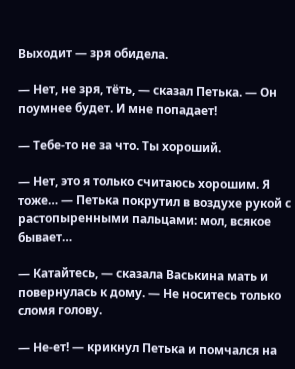Выходит — зря обидела.

— Нет, не зря, тёть, — сказал Петька. — Он поумнее будет. И мне попадает!

— Тебе-то не за что. Ты хороший.

— Нет, это я только считаюсь хорошим. Я тоже… — Петька покрутил в воздухе рукой с растопыренными пальцами: мол, всякое бывает…

— Катайтесь, — сказала Васькина мать и повернулась к дому. — Не носитесь только сломя голову.

— Не-ет! — крикнул Петька и помчался на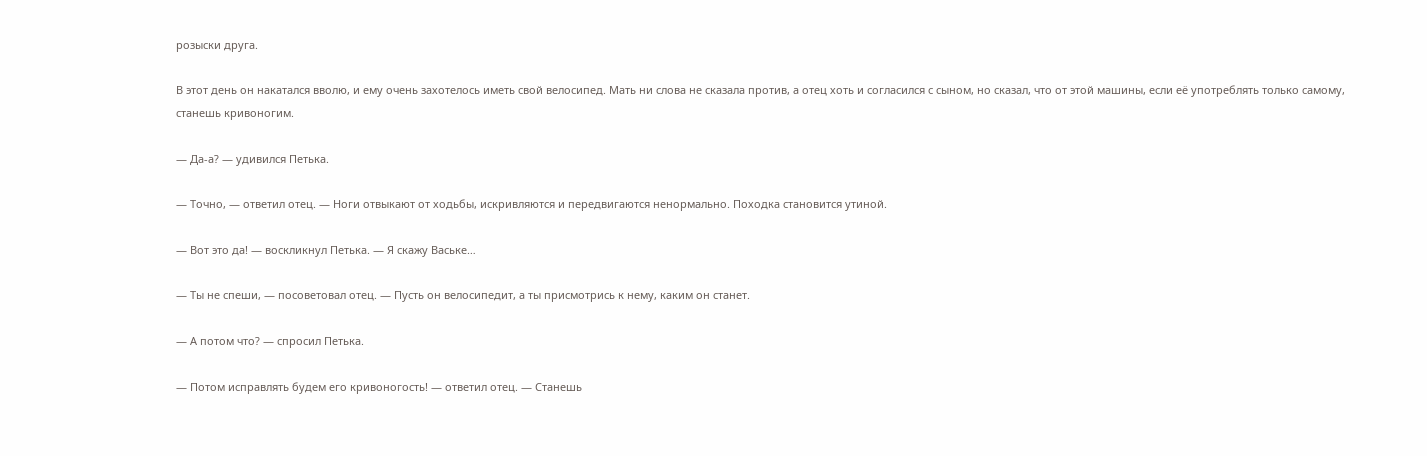розыски друга.

В этот день он накатался вволю, и ему очень захотелось иметь свой велосипед. Мать ни слова не сказала против, а отец хоть и согласился с сыном, но сказал, что от этой машины, если её употреблять только самому, станешь кривоногим.

— Да-а? — удивился Петька.

— Точно, — ответил отец. — Ноги отвыкают от ходьбы, искривляются и передвигаются ненормально. Походка становится утиной.

— Вот это да! — воскликнул Петька. — Я скажу Ваське…

— Ты не спеши, — посоветовал отец. — Пусть он велосипедит, а ты присмотрись к нему, каким он станет.

— А потом что? — спросил Петька.

— Потом исправлять будем его кривоногость! — ответил отец. — Станешь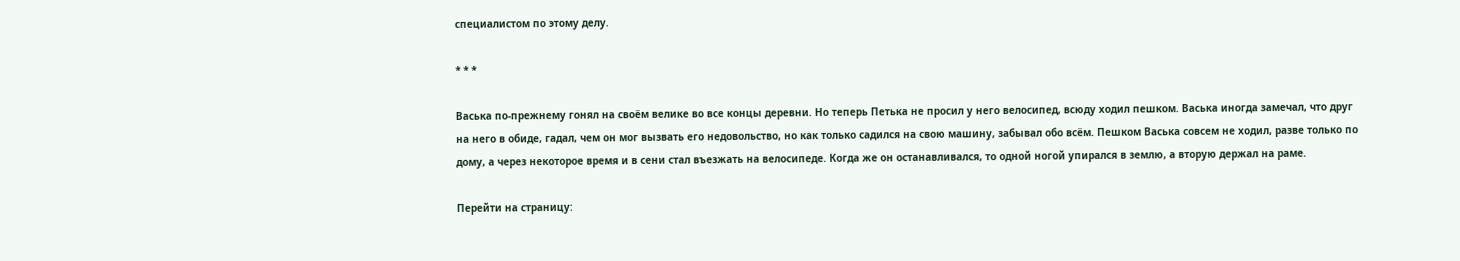специалистом по этому делу.

* * *

Васька по-прежнему гонял на своём велике во все концы деревни. Но теперь Петька не просил у него велосипед, всюду ходил пешком. Васька иногда замечал, что друг на него в обиде, гадал, чем он мог вызвать его недовольство, но как только садился на свою машину, забывал обо всём. Пешком Васька совсем не ходил, разве только по дому, а через некоторое время и в сени стал въезжать на велосипеде. Когда же он останавливался, то одной ногой упирался в землю, а вторую держал на раме.

Перейти на страницу: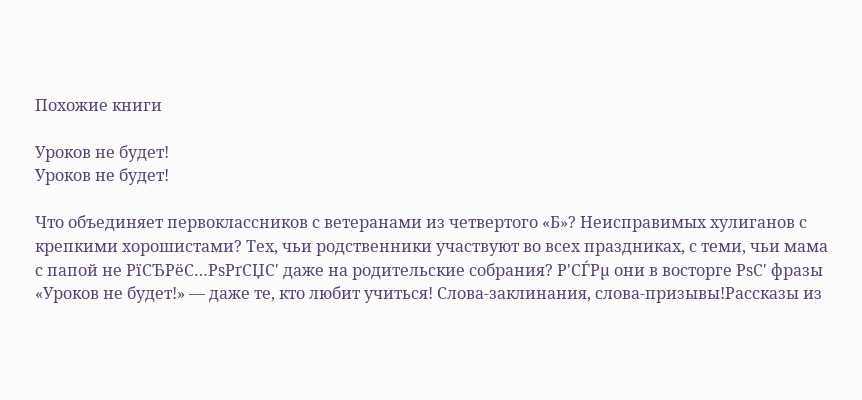Похожие книги

Уроков не будет!
Уроков не будет!

Что объединяет первоклассников с ветеранами из четвертого «Б»? Неисправимых хулиганов с крепкими хорошистами? Тех, чьи родственники участвуют во всех праздниках, с теми, чьи мама с папой не РїСЂРёС…РѕРґСЏС' даже на родительские собрания? Р'СЃРµ они в восторге РѕС' фразы «Уроков не будет!» — даже те, кто любит учиться! Слова-заклинания, слова-призывы!Рассказы из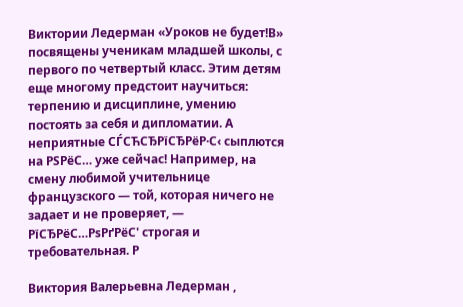Виктории Ледерман «Уроков не будет!В» посвящены ученикам младшей школы, с первого по четвертый класс. Этим детям еще многому предстоит научиться: терпению и дисциплине, умению постоять за себя и дипломатии. А неприятные СЃСЋСЂРїСЂРёР·С‹ сыплются на РЅРёС… уже сейчас! Например, на смену любимой учительнице французского — той, которая ничего не задает и не проверяет, — РїСЂРёС…РѕРґРёС' строгая и требовательная. Р

Виктория Валерьевна Ледерман ,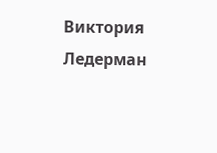Виктория Ледерман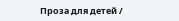Проза для детей /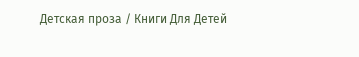Детская проза / Книги Для Детей